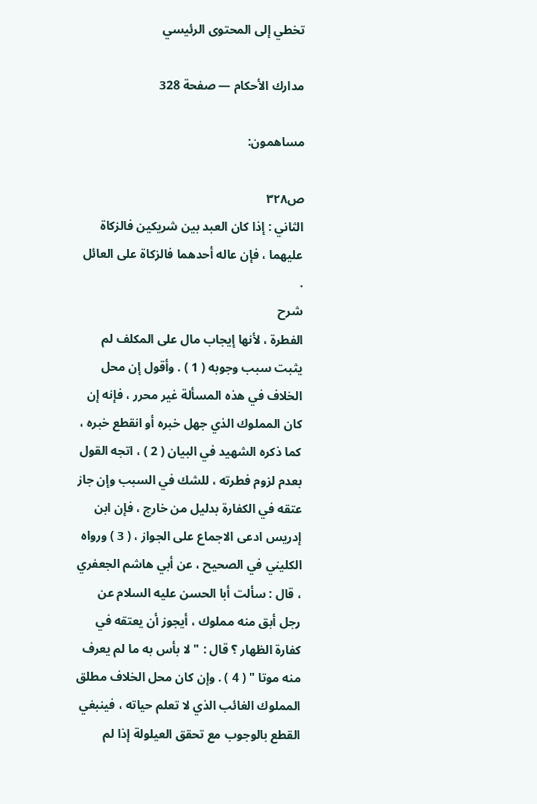تخطي إلى المحتوى الرئيسي

مدارك الأحكام — صفحة 328

مساهمون:

ص٣٢٨
الثاني : إذا كان العبد بين شريكين فالزكاة عليهما ، فإن عاله أحدهما فالزكاة على العائل .
شرح
الفطرة ، لأنها إيجاب مال على المكلف لم يثبت سبب وجوبه ( 1 ) . وأقول إن محل الخلاف في هذه المسألة غير محرر ، فإنه إن كان المملوك الذي جهل خبره أو انقطع خبره ، كما ذكره الشهيد في البيان ( 2 ) ، اتجه القول بعدم لزوم فطرته ، للشك في السبب وإن جاز عتقه في الكفارة بدليل من خارج ، فإن ابن إدريس ادعى الاجماع على الجواز ، ( 3 ) ورواه الكليني في الصحيح ، عن أبي هاشم الجعفري ، قال : سألت أبا الحسن عليه السلام عن رجل أبق منه مملوك ، أيجوز أن يعتقه في كفارة الظهار ؟ قال : " لا بأس به ما لم يعرف منه موتا " ( 4 ) . وإن كان محل الخلاف مطلق المملوك الغائب الذي لا تعلم حياته ، فينبغي القطع بالوجوب مع تحقق العيلولة إذا لم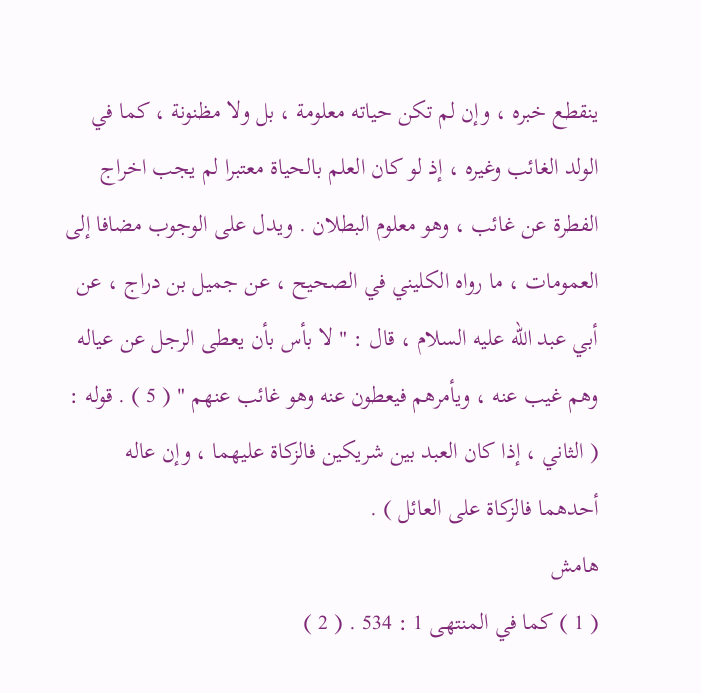ينقطع خبره ، وإن لم تكن حياته معلومة ، بل ولا مظنونة ، كما في الولد الغائب وغيره ، إذ لو كان العلم بالحياة معتبرا لم يجب اخراج الفطرة عن غائب ، وهو معلوم البطلان . ويدل على الوجوب مضافا إلى العمومات ، ما رواه الكليني في الصحيح ، عن جميل بن دراج ، عن أبي عبد الله عليه السلام ، قال : " لا بأس بأن يعطى الرجل عن عياله وهم غيب عنه ، ويأمرهم فيعطون عنه وهو غائب عنهم " ( 5 ) . قوله : ( الثاني ، إذا كان العبد بين شريكين فالزكاة عليهما ، وإن عاله أحدهما فالزكاة على العائل ) .
هامش
( 1 ) كما في المنتهى 1 : 534 . ( 2 )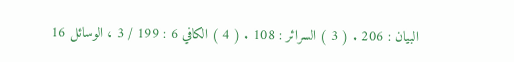البيان : 206 . ( 3 ) السرائر : 108 . ( 4 ) الكافي 6 : 199 / 3 ، الوسائل 16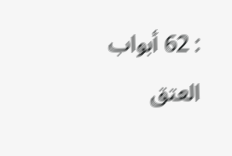: 62 أبواب العتق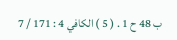ب 48 ح 1 . ( 5 ) الكافي 4 : 171 / 7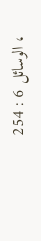، الوسائل 6 : 254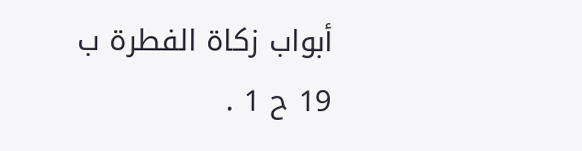أبواب زكاة الفطرة ب 19 ح 1 .